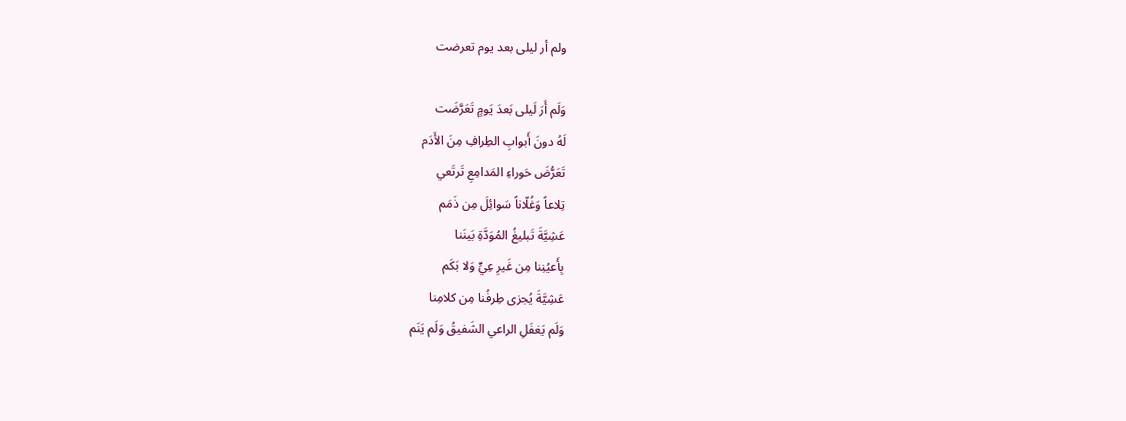ولم أر ليلى بعد يوم تعرضت

وَلَم أَرَ لَيلى بَعدَ يَومٍ تَعَرَّضَت
لَهُ دونَ أَبوابِ الطِرافِ مِنَ الأَدَم
تَعَرُّضَ حَوراءِ المَدامِعِ تَرتَعي
تِلاعاً وَغُلّاناً سَوائِلَ مِن ذَمَم
عَشِيَّةَ تَبليغُ المُوَدَّةِ بَينَنا
بِأَعيُنِنا مِن غَيرِ عِيٍّ وَلا بَكَم
عَشِيَّةَ يُجزى طِرفُنا مِن كلامِنا
وَلَم يَغفَلِ الراعي الشَفيقُ وَلَم يَنَم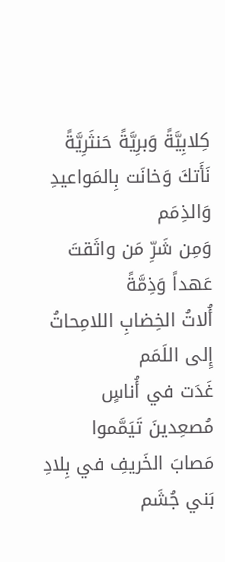كِلابِيَّةً وَبرِيَّةً حَنثَرِيَّةً
نَأَتكَ وَخانَت بِالمَواعيدِ وَالذِمَم
وَمِن شَرِّ مَن واثَقتَ عَهداً وَذِمَّةً
أُلاتُ الخِضابِ اللامِحاتُ إِلى اللَمَم
غَدَت في أُناسٍ مُصعِدينَ تَيَمَّموا
مَصابَ الخَريفِ في بِلادِ بَني جُشَم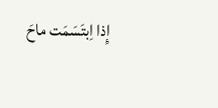إِذا اِبتَسَمَت ماحَ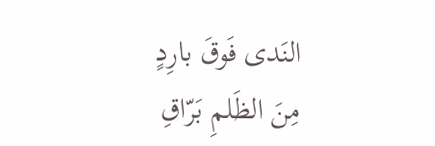النَدى فَوقَ بارِدٍ
مِنَ الظَلمِ بَرّاقِ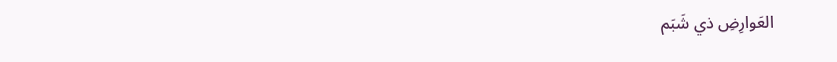العَوارِضِ ذي شَبَم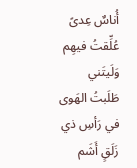أُناسٌ عِدىً عُلِّقتُ فيهِم وَلَيتَني
طَلَبتُ الهَوى في رَأسِ ذي زَلَقٍ أَشَم